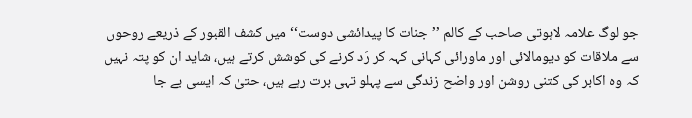جو لوگ علامہ لاہوتی صاحب کے کالم ’’جنات کا پیدائشی دوست‘‘ میں کشف القبور کے ذریعے روحوں سے ملاقات کو دیومالائی اور ماورائی کہانی کہہ کر رَد کرنے کی کوشش کرتے ہیں، شاید ان کو پتہ نہیں کہ وہ اکابر کی کتنی روشن اور واضح زندگی سے پہلو تہی برت رہے ہیں، حتیٰ کہ ایسی بے جا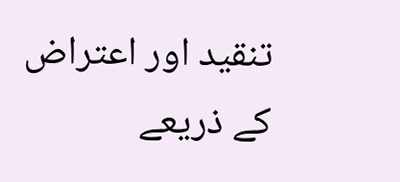تنقید اور اعتراض کے ذریعے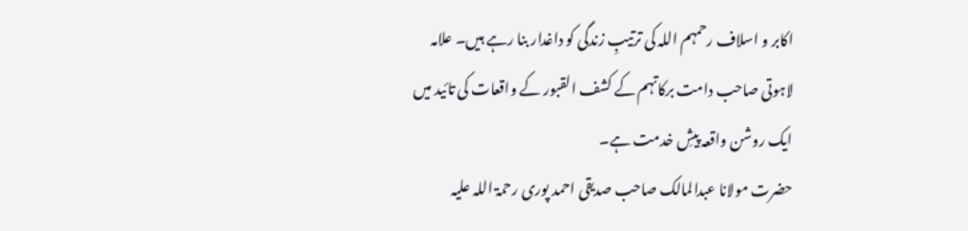اکابر و اسلاف رحمہم اللہ کی ترتیبِ زندگی کو داغدار بنا رہے ہیں۔ علامہ لاہوتی صاحب دامت برکاتہم کے کشف القبور کے واقعات کی تائید میں ایک روشن واقعہ پیشِ خدمت ہے۔
حضرت مولانا عبدالمالک صاحب صدیقی احمد پوری رحمۃ اللہ علیہ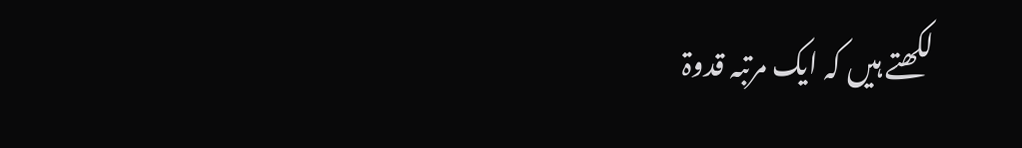لکھتے ہیں کہ ایک مرتبہ قدوۃ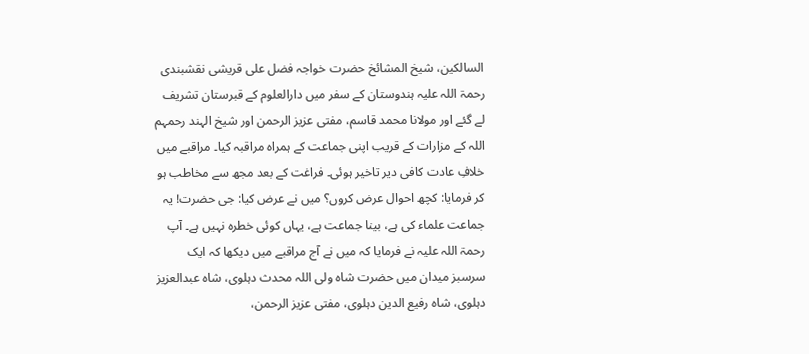السالکین، شیخ المشائخ حضرت خواجہ فضل علی قریشی نقشبندی رحمۃ اللہ علیہ ہندوستان کے سفر میں دارالعلوم کے قبرستان تشریف لے گئے اور مولانا محمد قاسم، مفتی عزیز الرحمن اور شیخ الہند رحمہم اللہ کے مزارات کے قریب اپنی جماعت کے ہمراہ مراقبہ کیا۔ مراقبے میں خلافِ عادت کافی دیر تاخیر ہوئی۔ فراغت کے بعد مجھ سے مخاطب ہو کر فرمایا: کچھ احوال عرض کروں؟ میں نے عرض کیا: جی حضرت! یہ جماعت علماء کی ہے، بینا جماعت ہے، یہاں کوئی خطرہ نہیں ہے۔ آپ رحمۃ اللہ علیہ نے فرمایا کہ میں نے آج مراقبے میں دیکھا کہ ایک سرسبز میدان میں حضرت شاہ ولی اللہ محدث دہلوی، شاہ عبدالعزیز دہلوی، شاہ رفیع الدین دہلوی، مفتی عزیز الرحمن،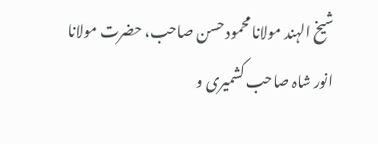شیخ الہند مولانا محمود حسن صاحب، حضرت مولانا انور شاہ صاحب کشمیری و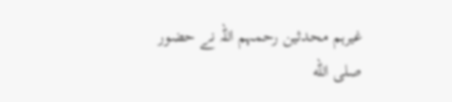غیرہم محدثین رحمہم اللہ نے حضور صلى الله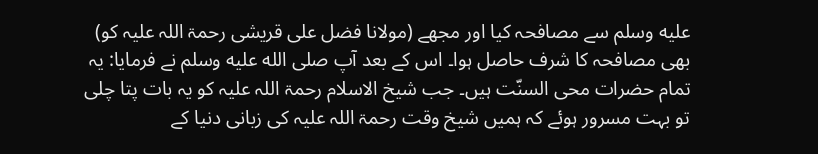عليه وسلم سے مصافحہ کیا اور مجھے (مولانا فضل علی قریشی رحمۃ اللہ علیہ کو) بھی مصافحہ کا شرف حاصل ہوا۔ اس کے بعد آپ صلى الله عليه وسلم نے فرمایا: یہ تمام حضرات محی السنّت ہیں۔ جب شیخ الاسلام رحمۃ اللہ علیہ کو یہ بات پتا چلی تو بہت مسرور ہوئے کہ ہمیں شیخ وقت رحمۃ اللہ علیہ کی زبانی دنیا کے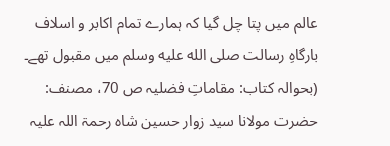عالم میں پتا چل گیا کہ ہمارے تمام اکابر و اسلاف بارگاہِ رسالت صلى الله عليه وسلم میں مقبول تھے۔
(بحوالہ کتاب: مقاماتِ فضلیہ ص 70، مصنف: حضرت مولانا سید زوار حسین شاہ رحمۃ اللہ علیہ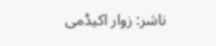ناشر: زوار اکیڈمی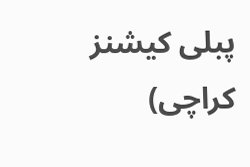پبلی کیشنز کراچی)